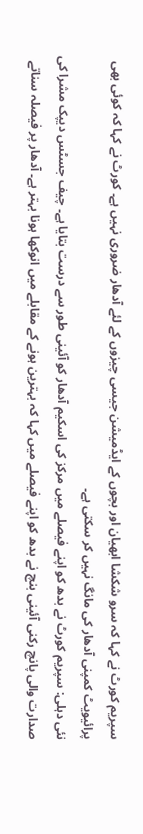سپریم کورٹ نے کہا کہ سرو شکشا ابھیان اور بچوں کے ایڈمیشن جیسی چیزوں کے لئے آدھار ضروری نہیں ہے۔ کورٹ نے کہا کہ کوئی بھی پرائیویٹ کمپنی آدھار کی مانگ نہیں کر سکتی ہے۔
نئی دہلی: سپریم کورٹ نے بدھ کو اپنے فیصلے میں مرکز کی اسکیم آدھار کو آئینی طور سے درست بتایا ہے۔ چیف جسٹس دیپک مشرا کی صدارت والی پانچ رکنی آئینی بنچ نے بدھ کو اپنے فیصلے میں کہا کہ بہترین ہونے کے مقابلے میں انوکھا ہونا بہتر ہے۔ آدھار پر فیصلہ سناتے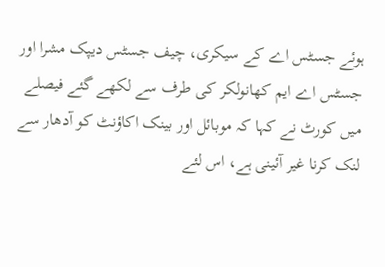ہوئے جسٹس اے کے سیکری، چیف جسٹس دیپک مشرا اور جسٹس اے ایم کھانولکر کی طرف سے لکھے گئے فیصلے میں کورٹ نے کہا کہ موبائل اور بینک اکاؤنٹ کو آدھار سے لنک کرنا غیر آئینی ہے، اس لئے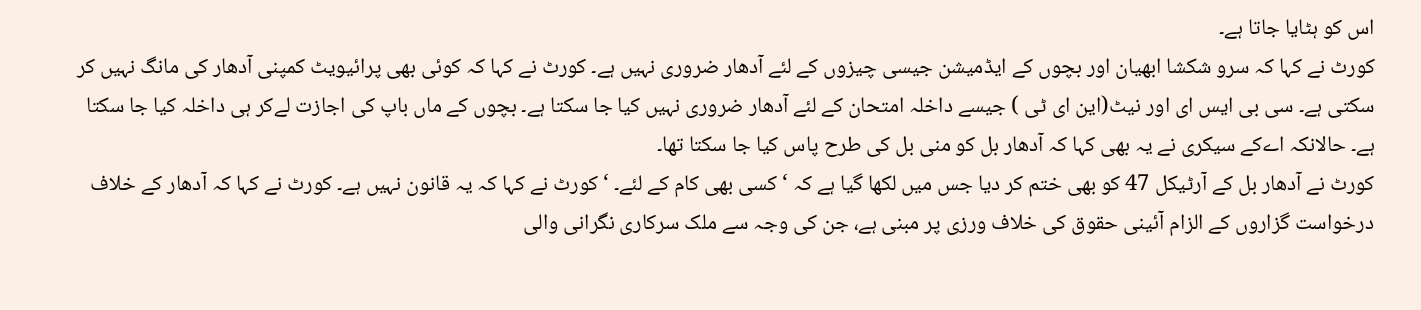اس کو ہٹایا جاتا ہے۔
کورٹ نے کہا کہ سرو شکشا ابھیان اور بچوں کے ایڈمیشن جیسی چیزوں کے لئے آدھار ضروری نہیں ہے۔ کورٹ نے کہا کہ کوئی بھی پرائیویٹ کمپنی آدھار کی مانگ نہیں کر سکتی ہے۔ سی بی ایس ای اور نیٹ(این ای ٹی ) جیسے داخلہ امتحان کے لئے آدھار ضروری نہیں کیا جا سکتا ہے۔ بچوں کے ماں باپ کی اجازت لےکر ہی داخلہ کیا جا سکتا ہے۔ حالانکہ اےکے سیکری نے یہ بھی کہا کہ آدھار بل کو منی بل کی طرح پاس کیا جا سکتا تھا۔
کورٹ نے آدھار بل کے آرٹیکل 47 کو بھی ختم کر دیا جس میں لکھا گیا ہے کہ ‘ کسی بھی کام کے لئے۔ ‘ کورٹ نے کہا کہ یہ قانون نہیں ہے۔ کورٹ نے کہا کہ آدھار کے خلاف درخواست گزاروں کے الزام آئینی حقوق کی خلاف ورزی پر مبنی ہے، جن کی وجہ سے ملک سرکاری نگرانی والی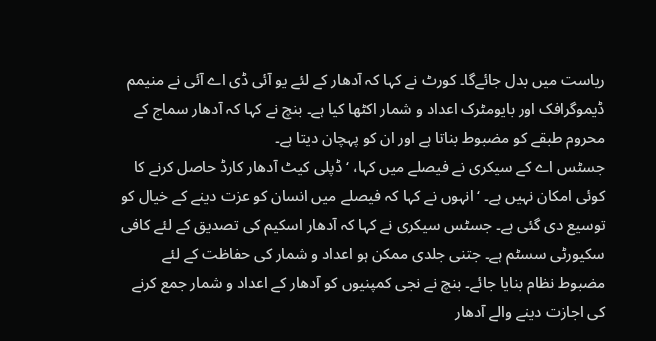ریاست میں بدل جائےگا۔ کورٹ نے کہا کہ آدھار کے لئے یو آئی ڈی اے آئی نے منیمم ڈیموگرافک اور بایومٹرک اعداد و شمار اکٹھا کیا ہے۔ بنچ نے کہا کہ آدھار سماج کے محروم طبقے کو مضبوط بناتا ہے اور ان کو پہچان دیتا ہے۔
جسٹس اے کے سیکری نے فیصلے میں کہا، ‘ ڈپلی کیٹ آدھار کارڈ حاصل کرنے کا کوئی امکان نہیں ہے۔ ‘ انہوں نے کہا کہ فیصلے میں انسان کو عزت دینے کے خیال کو توسیع دی گئی ہے۔ جسٹس سیکری نے کہا کہ آدھار اسکیم کی تصدیق کے لئے کافی سکیورٹی سسٹم ہے۔ جتنی جلدی ممکن ہو اعداد و شمار کی حفاظت کے لئے مضبوط نظام بنایا جائے۔ بنچ نے نجی کمپنیوں کو آدھار کے اعداد و شمار جمع کرنے کی اجازت دینے والے آدھار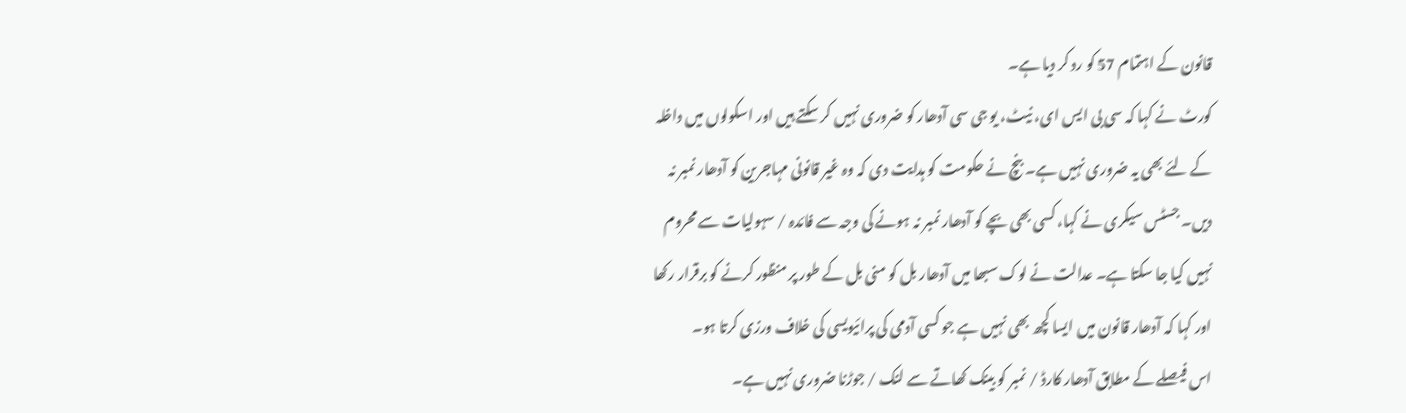قانون کے اہتمام 57 کو رد کر دیا ہے۔
کورٹ نے کہا کہ سی بی ایس ای، نیٹ، یو جی سی آدھار کو ضروری نہیں کر سکتے ہیں اور اسکولوں میں داخلہ کے لئے بھی یہ ضروری نہیں ہے۔ بنچ نے حکومت کو ہدایت دی کہ وہ غیر قانونی مہاجرین کو آدھار نمبر نہ دیں۔ جسٹس سیکری نے کہا، کسی بھی بچے کو آدھار نمبر نہ ہونے کی وجہ سے فائدہ / سہولیات سے محروم نہیں کیا جا سکتا ہے۔ عدالت نے لوک سبھا میں آدھار بل کو منی بل کے طور پر منظور کرنے کو برقرار رکھا اور کہا کہ آدھار قانون میں ایسا کچھ بھی نہیں ہے جو کسی آدمی کی پرائیویسی کی خلاف ورزی کرتا ہو۔
اس فیصلے کے مطابق آدھار کارڈ / نمبر کو بینک کھاتے سے لنک / جوڑنا ضروری نہیں ہے۔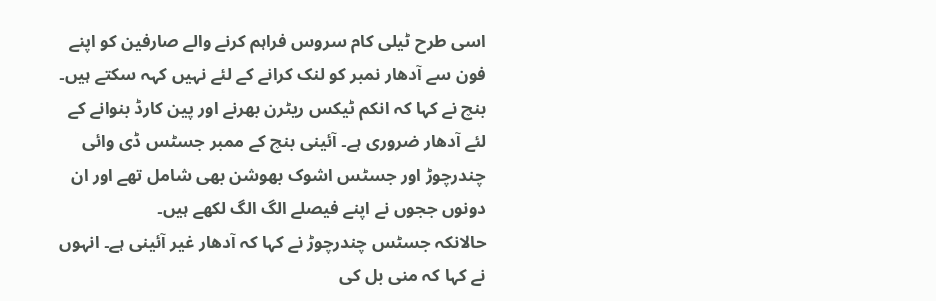اسی طرح ٹیلی کام سروس فراہم کرنے والے صارفین کو اپنے فون سے آدھار نمبر کو لنک کرانے کے لئے نہیں کہہ سکتے ہیں۔ بنچ نے کہا کہ انکم ٹیکس ریٹرن بھرنے اور پین کارڈ بنوانے کے لئے آدھار ضروری ہے۔ آئینی بنچ کے ممبر جسٹس ڈی وائی چندرچوڑ اور جسٹس اشوک بھوشن بھی شامل تھے اور ان دونوں ججوں نے اپنے فیصلے الگ الگ لکھے ہیں۔
حالانکہ جسٹس چندرچوڑ نے کہا کہ آدھار غیر آئینی ہے۔ انہوں نے کہا کہ منی بل کی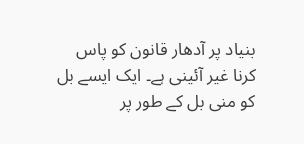بنیاد پر آدھار قانون کو پاس کرنا غیر آئینی ہے۔ ایک ایسے بل کو منی بل کے طور پر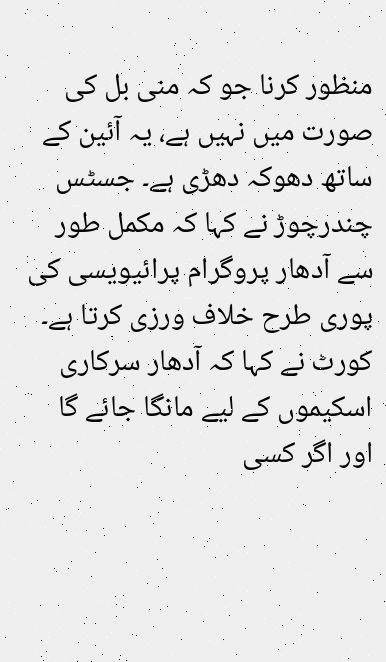منظور کرنا جو کہ منی بل کی صورت میں نہیں ہے، یہ آئین کے ساتھ دھوکہ دھڑی ہے۔ جسٹس چندرچوڑ نے کہا کہ مکمل طور سے آدھار پروگرام پرائیویسی کی پوری طرح خلاف ورزی کرتا ہے۔
کورٹ نے کہا کہ آدھار سرکاری اسکیموں کے لیے مانگا جائے گا اور اگر کسی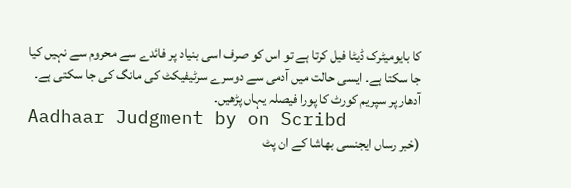کا بایومیٹرک ڈیٹا فیل کرتا ہے تو اس کو صرف اسی بنیاد پر فائدے سے محروم سے نہیں کیا جا سکتا ہے۔ ایسی حالت میں آدمی سے دوسرے سرٹیفیکٹ کی مانگ کی جا سکتی ہے۔
آدھار پر سپریم کورٹ کا پورا فیصلہ یہاں پڑھیں۔
Aadhaar Judgment by on Scribd
(خبر رساں ایجنسی بھاشا کے ان پٹ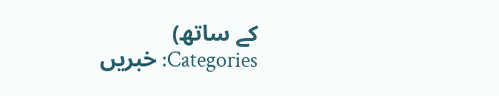کے ساتھ)
Categories: خبریں